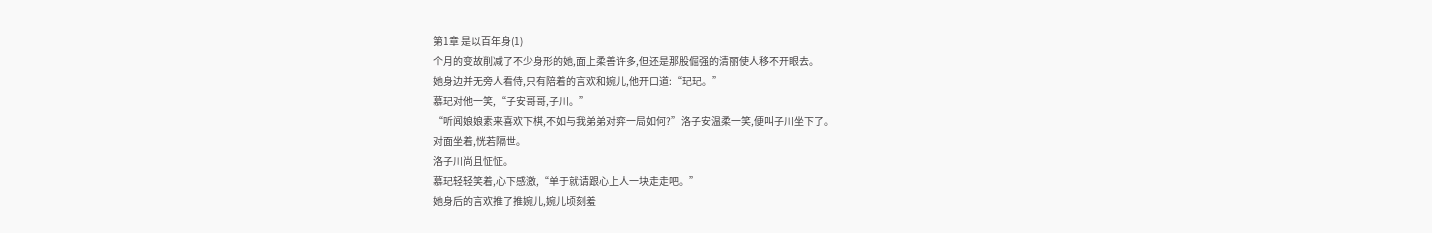第1章 是以百年身(1)
个月的变故削减了不少身形的她,面上柔善许多,但还是那股倔强的清丽使人移不开眼去。
她身边并无旁人看侍,只有陪着的言欢和婉儿,他开口道:“玘玘。”
慕玘对他一笑,“子安哥哥,子川。”
“听闻娘娘素来喜欢下棋,不如与我弟弟对弈一局如何?”洛子安温柔一笑,便叫子川坐下了。
对面坐着,恍若隔世。
洛子川尚且怔怔。
慕玘轻轻笑着,心下感激,“单于就请跟心上人一块走走吧。”
她身后的言欢推了推婉儿,婉儿顷刻羞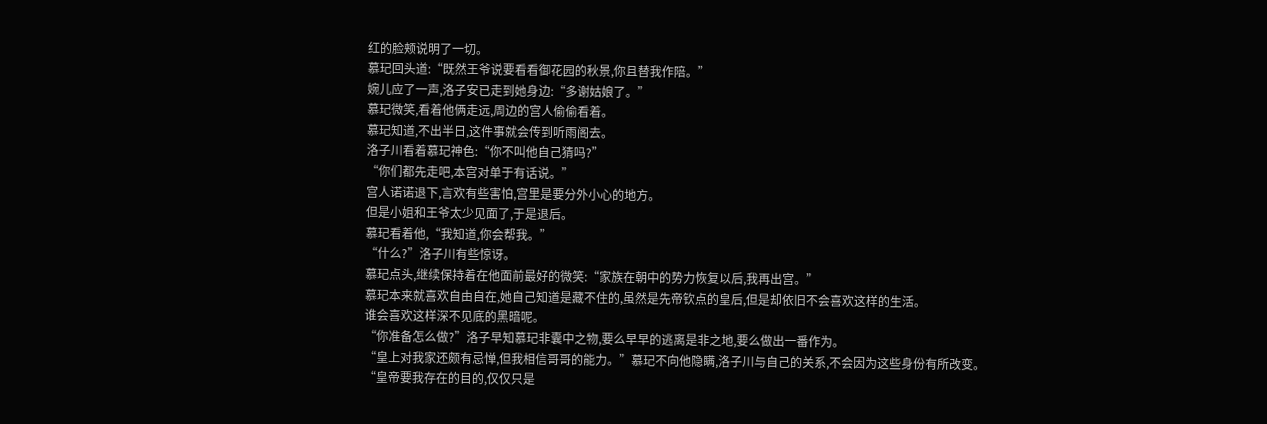红的脸颊说明了一切。
慕玘回头道:“既然王爷说要看看御花园的秋景,你且替我作陪。”
婉儿应了一声,洛子安已走到她身边:“多谢姑娘了。”
慕玘微笑,看着他俩走远,周边的宫人偷偷看着。
慕玘知道,不出半日,这件事就会传到听雨阁去。
洛子川看着慕玘神色:“你不叫他自己猜吗?”
“你们都先走吧,本宫对单于有话说。”
宫人诺诺退下,言欢有些害怕,宫里是要分外小心的地方。
但是小姐和王爷太少见面了,于是退后。
慕玘看着他,“我知道,你会帮我。”
“什么?”洛子川有些惊讶。
慕玘点头,继续保持着在他面前最好的微笑:“家族在朝中的势力恢复以后,我再出宫。”
慕玘本来就喜欢自由自在,她自己知道是藏不住的,虽然是先帝钦点的皇后,但是却依旧不会喜欢这样的生活。
谁会喜欢这样深不见底的黑暗呢。
“你准备怎么做?”洛子早知慕玘非囊中之物,要么早早的逃离是非之地,要么做出一番作为。
“皇上对我家还颇有忌惮,但我相信哥哥的能力。”慕玘不向他隐瞒,洛子川与自己的关系,不会因为这些身份有所改变。
“皇帝要我存在的目的,仅仅只是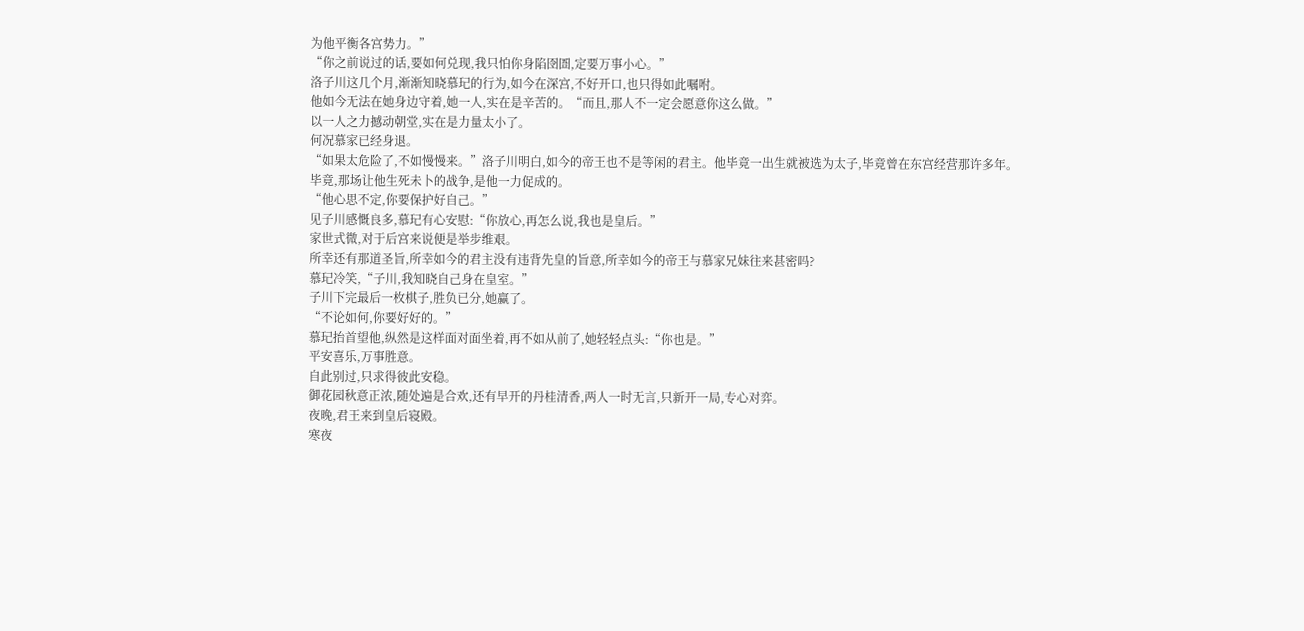为他平衡各宫势力。”
“你之前说过的话,要如何兑现,我只怕你身陷囹圄,定要万事小心。”
洛子川这几个月,渐渐知晓慕玘的行为,如今在深宫,不好开口,也只得如此嘱咐。
他如今无法在她身边守着,她一人,实在是辛苦的。“而且,那人不一定会愿意你这么做。”
以一人之力撼动朝堂,实在是力量太小了。
何况慕家已经身退。
“如果太危险了,不如慢慢来。”洛子川明白,如今的帝王也不是等闲的君主。他毕竟一出生就被选为太子,毕竟曾在东宫经营那许多年。
毕竟,那场让他生死未卜的战争,是他一力促成的。
“他心思不定,你要保护好自己。”
见子川感慨良多,慕玘有心安慰:“你放心,再怎么说,我也是皇后。”
家世式微,对于后宫来说便是举步维艰。
所幸还有那道圣旨,所幸如今的君主没有违背先皇的旨意,所幸如今的帝王与慕家兄妹往来甚密吗?
慕玘冷笑,“子川,我知晓自己身在皇室。”
子川下完最后一枚棋子,胜负已分,她赢了。
“不论如何,你要好好的。”
慕玘抬首望他,纵然是这样面对面坐着,再不如从前了,她轻轻点头:“你也是。”
平安喜乐,万事胜意。
自此别过,只求得彼此安稳。
御花园秋意正浓,随处遍是合欢,还有早开的丹桂清香,两人一时无言,只新开一局,专心对弈。
夜晚,君王来到皇后寝殿。
寒夜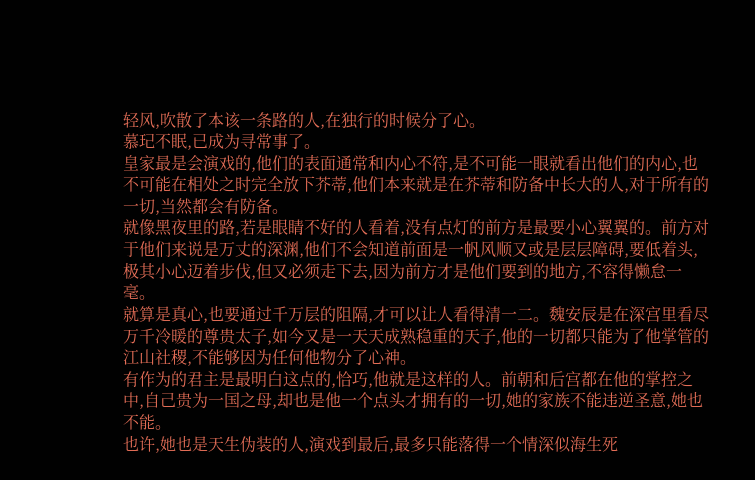轻风,吹散了本该一条路的人,在独行的时候分了心。
慕玘不眠,已成为寻常事了。
皇家最是会演戏的,他们的表面通常和内心不符,是不可能一眼就看出他们的内心,也不可能在相处之时完全放下芥蒂,他们本来就是在芥蒂和防备中长大的人,对于所有的一切,当然都会有防备。
就像黑夜里的路,若是眼睛不好的人看着,没有点灯的前方是最要小心翼翼的。前方对于他们来说是万丈的深渊,他们不会知道前面是一帆风顺又或是层层障碍,要低着头,极其小心迈着步伐,但又必须走下去,因为前方才是他们要到的地方,不容得懒怠一毫。
就算是真心,也要通过千万层的阻隔,才可以让人看得清一二。魏安辰是在深宫里看尽万千冷暖的尊贵太子,如今又是一天天成熟稳重的天子,他的一切都只能为了他掌管的江山社稷,不能够因为任何他物分了心神。
有作为的君主是最明白这点的,恰巧,他就是这样的人。前朝和后宫都在他的掌控之中,自己贵为一国之母,却也是他一个点头才拥有的一切,她的家族不能违逆圣意,她也不能。
也许,她也是天生伪装的人,演戏到最后,最多只能落得一个情深似海生死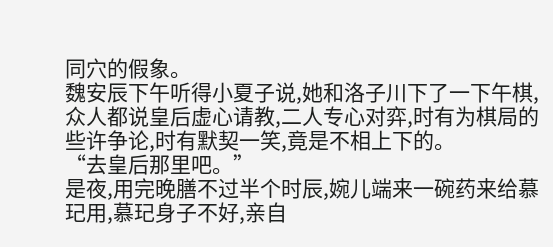同穴的假象。
魏安辰下午听得小夏子说,她和洛子川下了一下午棋,众人都说皇后虚心请教,二人专心对弈,时有为棋局的些许争论,时有默契一笑,竟是不相上下的。
“去皇后那里吧。”
是夜,用完晚膳不过半个时辰,婉儿端来一碗药来给慕玘用,慕玘身子不好,亲自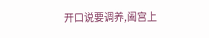开口说要调养,阖宫上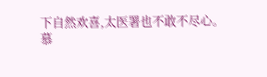下自然欢喜,太医署也不敢不尽心。
慕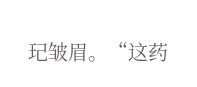玘皱眉。“这药